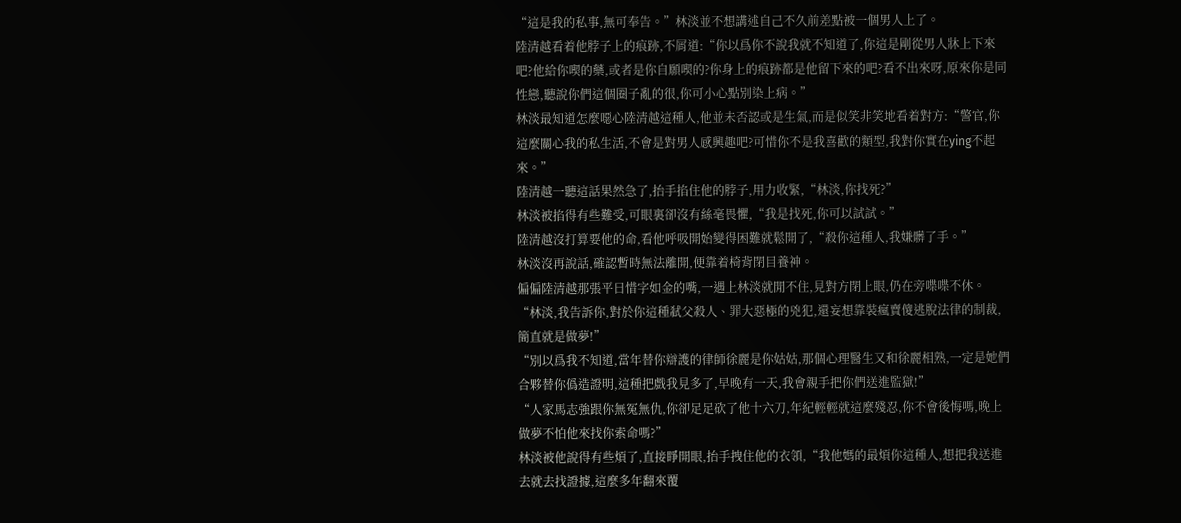“這是我的私事,無可奉告。”林淡並不想講述自己不久前差點被一個男人上了。
陸清越看着他脖子上的痕跡,不屑道:“你以爲你不說我就不知道了,你這是剛從男人牀上下來吧?他給你喫的藥,或者是你自願喫的?你身上的痕跡都是他留下來的吧?看不出來呀,原來你是同性戀,聽說你們這個圈子亂的很,你可小心點別染上病。”
林淡最知道怎麼噁心陸清越這種人,他並未否認或是生氣,而是似笑非笑地看着對方:“警官,你這麼關心我的私生活,不會是對男人感興趣吧?可惜你不是我喜歡的類型,我對你實在ying不起來。”
陸清越一聽這話果然急了,抬手掐住他的脖子,用力收緊,“林淡,你找死?”
林淡被掐得有些難受,可眼裏卻沒有絲毫畏懼,“我是找死,你可以試試。”
陸清越沒打算要他的命,看他呼吸開始變得困難就鬆開了,“殺你這種人,我嫌髒了手。”
林淡沒再說話,確認暫時無法離開,便靠着椅背閉目養神。
偏偏陸清越那張平日惜字如金的嘴,一遇上林淡就閒不住,見對方閉上眼,仍在旁喋喋不休。
“林淡,我告訴你,對於你這種弒父殺人、罪大惡極的兇犯,還妄想靠裝瘋賣傻逃脫法律的制裁,簡直就是做夢!”
“別以爲我不知道,當年替你辯護的律師徐麗是你姑姑,那個心理醫生又和徐麗相熟,一定是她們合夥替你僞造證明,這種把戲我見多了,早晚有一天,我會親手把你們送進監獄!”
“人家馬志強跟你無冤無仇,你卻足足砍了他十六刀,年紀輕輕就這麼殘忍,你不會後悔嗎,晚上做夢不怕他來找你索命嗎?”
林淡被他說得有些煩了,直接睜開眼,抬手拽住他的衣領,“我他媽的最煩你這種人,想把我送進去就去找證據,這麼多年翻來覆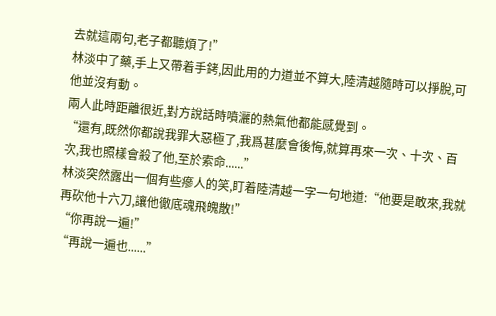去就這兩句,老子都聽煩了!”
林淡中了藥,手上又帶着手銬,因此用的力道並不算大,陸清越隨時可以掙脫,可他並沒有動。
兩人此時距離很近,對方說話時噴灑的熱氣他都能感覺到。
“還有,既然你都說我罪大惡極了,我爲甚麼會後悔,就算再來一次、十次、百次,我也照樣會殺了他,至於索命......”
林淡突然露出一個有些瘮人的笑,盯着陸清越一字一句地道:“他要是敢來,我就再砍他十六刀,讓他徹底魂飛魄散!”
“你再說一遍!”
“再說一遍也......”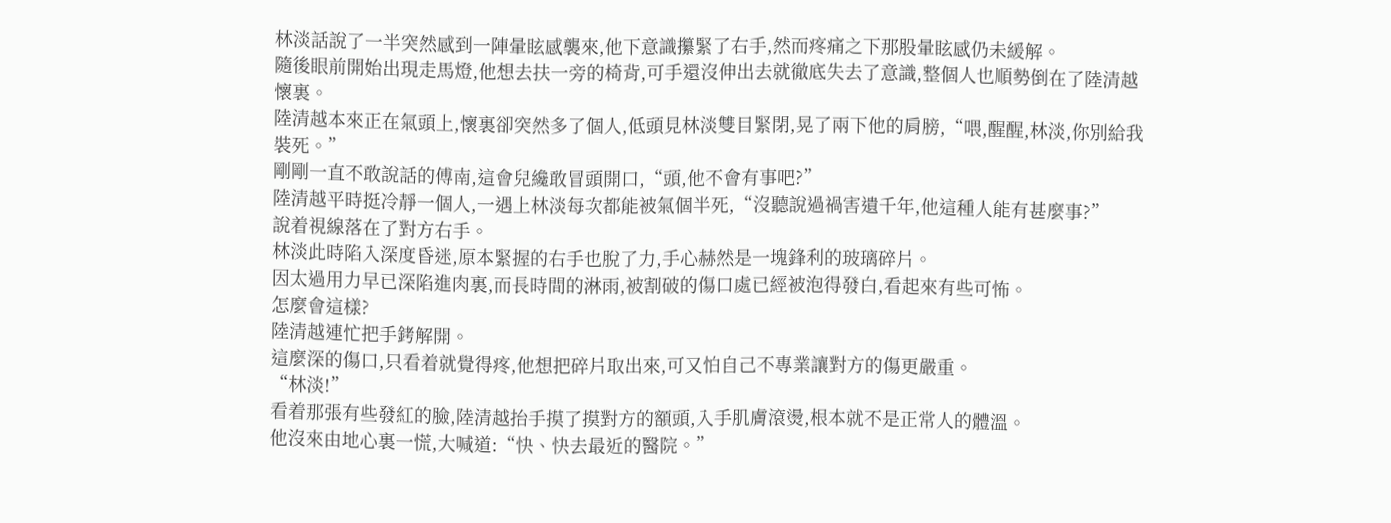林淡話說了一半突然感到一陣暈眩感襲來,他下意識攥緊了右手,然而疼痛之下那股暈眩感仍未緩解。
隨後眼前開始出現走馬燈,他想去扶一旁的椅背,可手還沒伸出去就徹底失去了意識,整個人也順勢倒在了陸清越懷裏。
陸清越本來正在氣頭上,懷裏卻突然多了個人,低頭見林淡雙目緊閉,晃了兩下他的肩膀,“喂,醒醒,林淡,你別給我裝死。”
剛剛一直不敢說話的傅南,這會兒纔敢冒頭開口,“頭,他不會有事吧?”
陸清越平時挺冷靜一個人,一遇上林淡每次都能被氣個半死,“沒聽說過禍害遺千年,他這種人能有甚麼事?”
說着視線落在了對方右手。
林淡此時陷入深度昏迷,原本緊握的右手也脫了力,手心赫然是一塊鋒利的玻璃碎片。
因太過用力早已深陷進肉裏,而長時間的淋雨,被割破的傷口處已經被泡得發白,看起來有些可怖。
怎麼會這樣?
陸清越連忙把手銬解開。
這麼深的傷口,只看着就覺得疼,他想把碎片取出來,可又怕自己不專業讓對方的傷更嚴重。
“林淡!”
看着那張有些發紅的臉,陸清越抬手摸了摸對方的額頭,入手肌膚滾燙,根本就不是正常人的體溫。
他沒來由地心裏一慌,大喊道:“快、快去最近的醫院。”